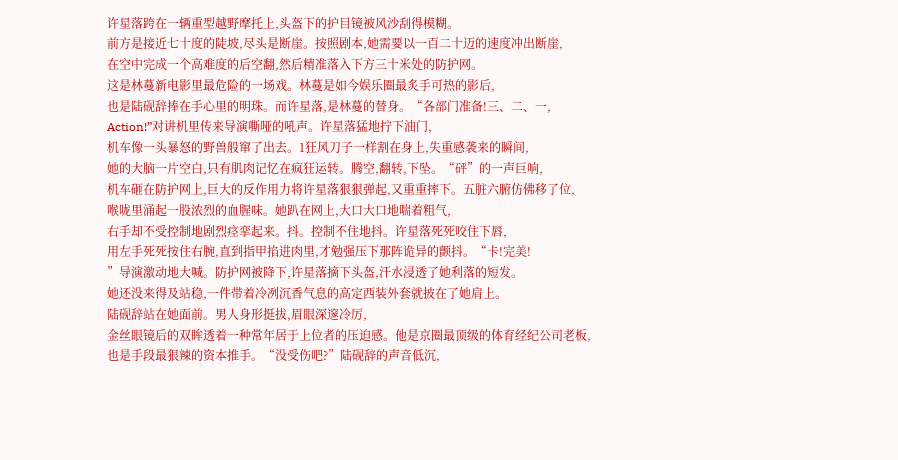许星落跨在一辆重型越野摩托上,头盔下的护目镜被风沙刮得模糊。
前方是接近七十度的陡坡,尽头是断崖。按照剧本,她需要以一百二十迈的速度冲出断崖,
在空中完成一个高难度的后空翻,然后精准落入下方三十米处的防护网。
这是林蔓新电影里最危险的一场戏。林蔓是如今娱乐圈最炙手可热的影后,
也是陆砚辞捧在手心里的明珠。而许星落,是林蔓的替身。“各部门准备!三、二、一,
Action!”对讲机里传来导演嘶哑的吼声。许星落猛地拧下油门,
机车像一头暴怒的野兽般窜了出去。1狂风刀子一样割在身上,失重感袭来的瞬间,
她的大脑一片空白,只有肌肉记忆在疯狂运转。腾空,翻转,下坠。“砰”的一声巨响,
机车砸在防护网上,巨大的反作用力将许星落狠狠弹起,又重重摔下。五脏六腑仿佛移了位,
喉咙里涌起一股浓烈的血腥味。她趴在网上,大口大口地喘着粗气,
右手却不受控制地剧烈痉挛起来。抖。控制不住地抖。许星落死死咬住下唇,
用左手死死按住右腕,直到指甲掐进肉里,才勉强压下那阵诡异的颤抖。“卡!完美!
”导演激动地大喊。防护网被降下,许星落摘下头盔,汗水浸透了她利落的短发。
她还没来得及站稳,一件带着冷冽沉香气息的高定西装外套就披在了她肩上。
陆砚辞站在她面前。男人身形挺拔,眉眼深邃冷厉,
金丝眼镜后的双眸透着一种常年居于上位者的压迫感。他是京圈最顶级的体育经纪公司老板,
也是手段最狠辣的资本推手。“没受伤吧?”陆砚辞的声音低沉,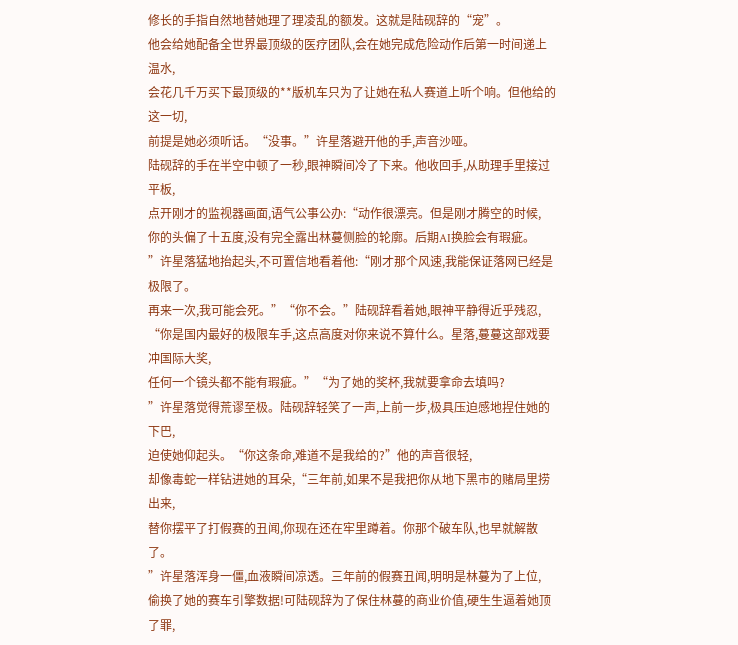修长的手指自然地替她理了理凌乱的额发。这就是陆砚辞的“宠”。
他会给她配备全世界最顶级的医疗团队,会在她完成危险动作后第一时间递上温水,
会花几千万买下最顶级的**版机车只为了让她在私人赛道上听个响。但他给的这一切,
前提是她必须听话。“没事。”许星落避开他的手,声音沙哑。
陆砚辞的手在半空中顿了一秒,眼神瞬间冷了下来。他收回手,从助理手里接过平板,
点开刚才的监视器画面,语气公事公办:“动作很漂亮。但是刚才腾空的时候,
你的头偏了十五度,没有完全露出林蔓侧脸的轮廓。后期AI换脸会有瑕疵。
”许星落猛地抬起头,不可置信地看着他:“刚才那个风速,我能保证落网已经是极限了。
再来一次,我可能会死。”“你不会。”陆砚辞看着她,眼神平静得近乎残忍,
“你是国内最好的极限车手,这点高度对你来说不算什么。星落,蔓蔓这部戏要冲国际大奖,
任何一个镜头都不能有瑕疵。”“为了她的奖杯,我就要拿命去填吗?
”许星落觉得荒谬至极。陆砚辞轻笑了一声,上前一步,极具压迫感地捏住她的下巴,
迫使她仰起头。“你这条命,难道不是我给的?”他的声音很轻,
却像毒蛇一样钻进她的耳朵,“三年前,如果不是我把你从地下黑市的赌局里捞出来,
替你摆平了打假赛的丑闻,你现在还在牢里蹲着。你那个破车队,也早就解散了。
”许星落浑身一僵,血液瞬间凉透。三年前的假赛丑闻,明明是林蔓为了上位,
偷换了她的赛车引擎数据!可陆砚辞为了保住林蔓的商业价值,硬生生逼着她顶了罪,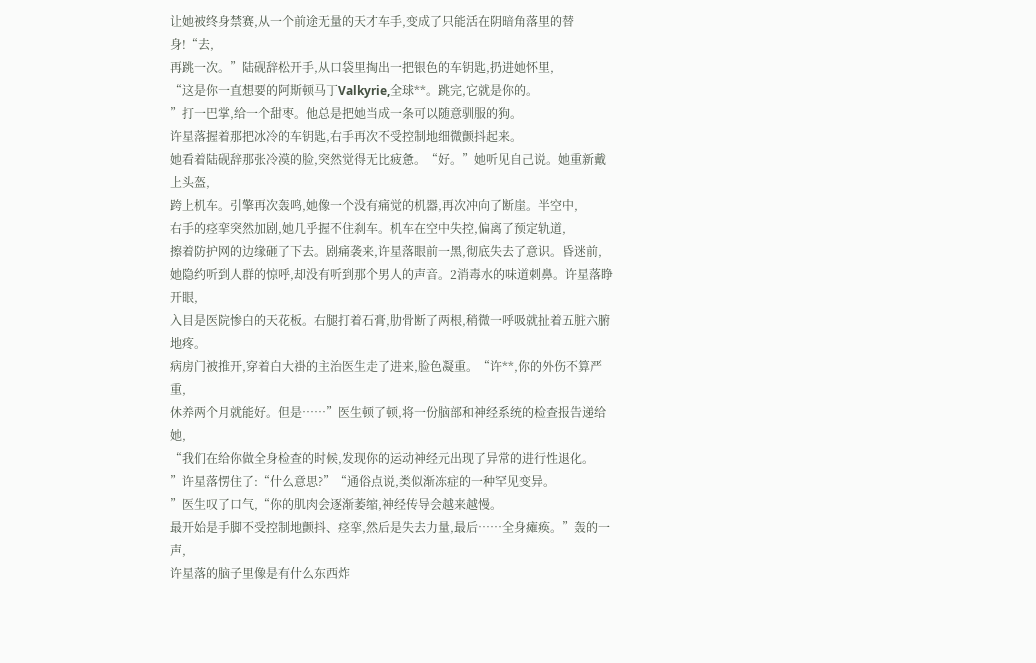让她被终身禁赛,从一个前途无量的天才车手,变成了只能活在阴暗角落里的替身!“去,
再跳一次。”陆砚辞松开手,从口袋里掏出一把银色的车钥匙,扔进她怀里,
“这是你一直想要的阿斯顿马丁Valkyrie,全球**。跳完,它就是你的。
”打一巴掌,给一个甜枣。他总是把她当成一条可以随意驯服的狗。
许星落握着那把冰冷的车钥匙,右手再次不受控制地细微颤抖起来。
她看着陆砚辞那张冷漠的脸,突然觉得无比疲惫。“好。”她听见自己说。她重新戴上头盔,
跨上机车。引擎再次轰鸣,她像一个没有痛觉的机器,再次冲向了断崖。半空中,
右手的痉挛突然加剧,她几乎握不住刹车。机车在空中失控,偏离了预定轨道,
擦着防护网的边缘砸了下去。剧痛袭来,许星落眼前一黑,彻底失去了意识。昏迷前,
她隐约听到人群的惊呼,却没有听到那个男人的声音。2消毒水的味道刺鼻。许星落睁开眼,
入目是医院惨白的天花板。右腿打着石膏,肋骨断了两根,稍微一呼吸就扯着五脏六腑地疼。
病房门被推开,穿着白大褂的主治医生走了进来,脸色凝重。“许**,你的外伤不算严重,
休养两个月就能好。但是……”医生顿了顿,将一份脑部和神经系统的检查报告递给她,
“我们在给你做全身检查的时候,发现你的运动神经元出现了异常的进行性退化。
”许星落愣住了:“什么意思?”“通俗点说,类似渐冻症的一种罕见变异。
”医生叹了口气,“你的肌肉会逐渐萎缩,神经传导会越来越慢。
最开始是手脚不受控制地颤抖、痉挛,然后是失去力量,最后……全身瘫痪。”轰的一声,
许星落的脑子里像是有什么东西炸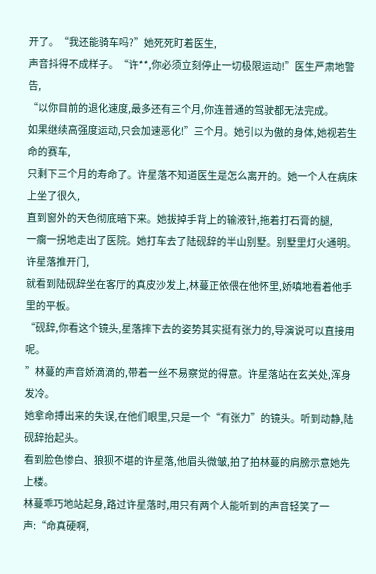开了。“我还能骑车吗?”她死死盯着医生,
声音抖得不成样子。“许**,你必须立刻停止一切极限运动!”医生严肃地警告,
“以你目前的退化速度,最多还有三个月,你连普通的驾驶都无法完成。
如果继续高强度运动,只会加速恶化!”三个月。她引以为傲的身体,她视若生命的赛车,
只剩下三个月的寿命了。许星落不知道医生是怎么离开的。她一个人在病床上坐了很久,
直到窗外的天色彻底暗下来。她拔掉手背上的输液针,拖着打石膏的腿,
一瘸一拐地走出了医院。她打车去了陆砚辞的半山别墅。别墅里灯火通明。许星落推开门,
就看到陆砚辞坐在客厅的真皮沙发上,林蔓正依偎在他怀里,娇嗔地看着他手里的平板。
“砚辞,你看这个镜头,星落摔下去的姿势其实挺有张力的,导演说可以直接用呢。
”林蔓的声音娇滴滴的,带着一丝不易察觉的得意。许星落站在玄关处,浑身发冷。
她拿命搏出来的失误,在他们眼里,只是一个“有张力”的镜头。听到动静,陆砚辞抬起头。
看到脸色惨白、狼狈不堪的许星落,他眉头微皱,拍了拍林蔓的肩膀示意她先上楼。
林蔓乖巧地站起身,路过许星落时,用只有两个人能听到的声音轻笑了一声:“命真硬啊,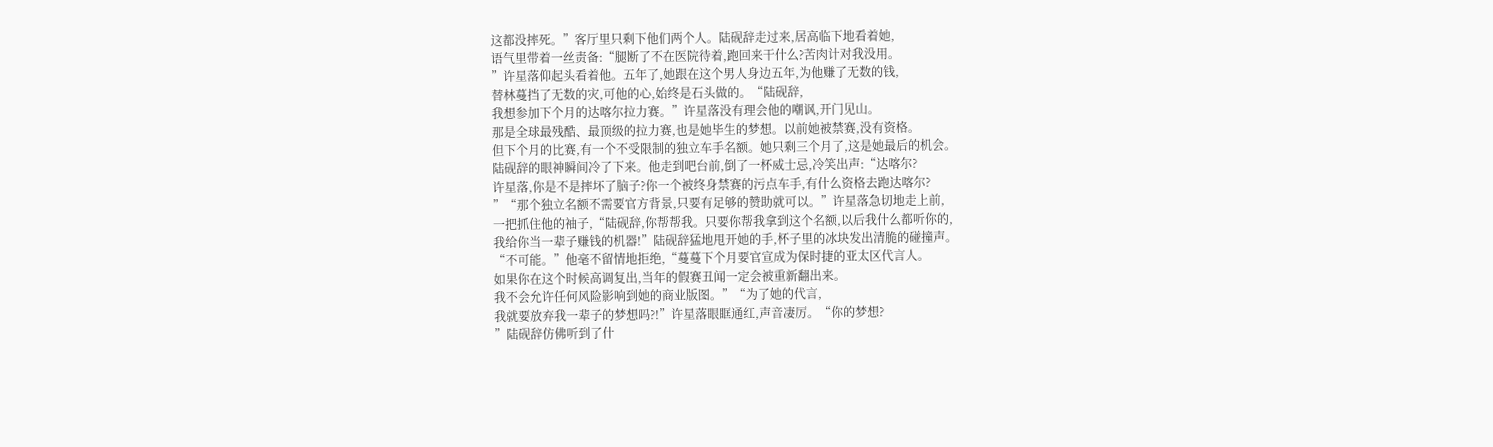这都没摔死。”客厅里只剩下他们两个人。陆砚辞走过来,居高临下地看着她,
语气里带着一丝责备:“腿断了不在医院待着,跑回来干什么?苦肉计对我没用。
”许星落仰起头看着他。五年了,她跟在这个男人身边五年,为他赚了无数的钱,
替林蔓挡了无数的灾,可他的心,始终是石头做的。“陆砚辞,
我想参加下个月的达喀尔拉力赛。”许星落没有理会他的嘲讽,开门见山。
那是全球最残酷、最顶级的拉力赛,也是她毕生的梦想。以前她被禁赛,没有资格。
但下个月的比赛,有一个不受限制的独立车手名额。她只剩三个月了,这是她最后的机会。
陆砚辞的眼神瞬间冷了下来。他走到吧台前,倒了一杯威士忌,冷笑出声:“达喀尔?
许星落,你是不是摔坏了脑子?你一个被终身禁赛的污点车手,有什么资格去跑达喀尔?
”“那个独立名额不需要官方背景,只要有足够的赞助就可以。”许星落急切地走上前,
一把抓住他的袖子,“陆砚辞,你帮帮我。只要你帮我拿到这个名额,以后我什么都听你的,
我给你当一辈子赚钱的机器!”陆砚辞猛地甩开她的手,杯子里的冰块发出清脆的碰撞声。
“不可能。”他毫不留情地拒绝,“蔓蔓下个月要官宣成为保时捷的亚太区代言人。
如果你在这个时候高调复出,当年的假赛丑闻一定会被重新翻出来。
我不会允许任何风险影响到她的商业版图。”“为了她的代言,
我就要放弃我一辈子的梦想吗?!”许星落眼眶通红,声音凄厉。“你的梦想?
”陆砚辞仿佛听到了什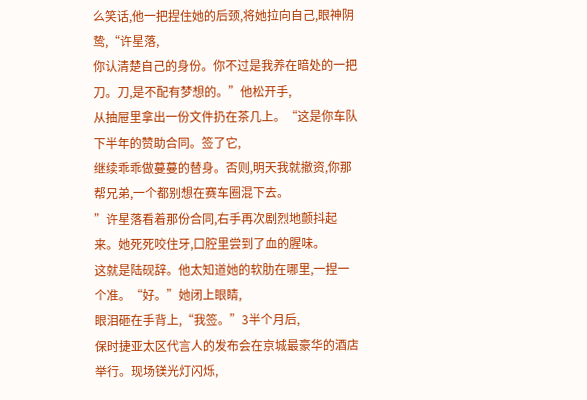么笑话,他一把捏住她的后颈,将她拉向自己,眼神阴鸷,“许星落,
你认清楚自己的身份。你不过是我养在暗处的一把刀。刀,是不配有梦想的。”他松开手,
从抽屉里拿出一份文件扔在茶几上。“这是你车队下半年的赞助合同。签了它,
继续乖乖做蔓蔓的替身。否则,明天我就撤资,你那帮兄弟,一个都别想在赛车圈混下去。
”许星落看着那份合同,右手再次剧烈地颤抖起来。她死死咬住牙,口腔里尝到了血的腥味。
这就是陆砚辞。他太知道她的软肋在哪里,一捏一个准。“好。”她闭上眼睛,
眼泪砸在手背上,“我签。”3半个月后,
保时捷亚太区代言人的发布会在京城最豪华的酒店举行。现场镁光灯闪烁,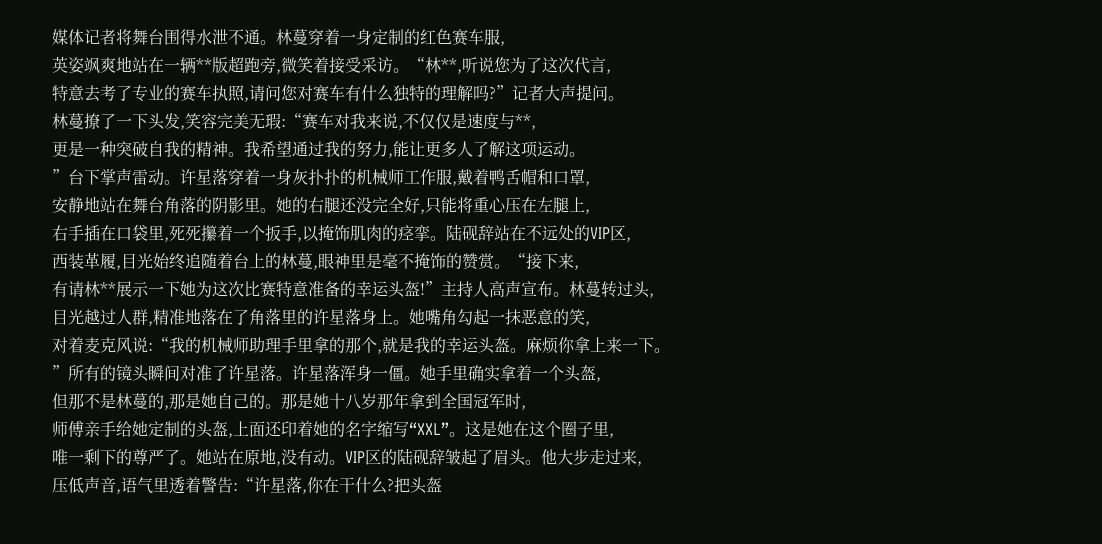媒体记者将舞台围得水泄不通。林蔓穿着一身定制的红色赛车服,
英姿飒爽地站在一辆**版超跑旁,微笑着接受采访。“林**,听说您为了这次代言,
特意去考了专业的赛车执照,请问您对赛车有什么独特的理解吗?”记者大声提问。
林蔓撩了一下头发,笑容完美无瑕:“赛车对我来说,不仅仅是速度与**,
更是一种突破自我的精神。我希望通过我的努力,能让更多人了解这项运动。
”台下掌声雷动。许星落穿着一身灰扑扑的机械师工作服,戴着鸭舌帽和口罩,
安静地站在舞台角落的阴影里。她的右腿还没完全好,只能将重心压在左腿上,
右手插在口袋里,死死攥着一个扳手,以掩饰肌肉的痉挛。陆砚辞站在不远处的VIP区,
西装革履,目光始终追随着台上的林蔓,眼神里是毫不掩饰的赞赏。“接下来,
有请林**展示一下她为这次比赛特意准备的幸运头盔!”主持人高声宣布。林蔓转过头,
目光越过人群,精准地落在了角落里的许星落身上。她嘴角勾起一抹恶意的笑,
对着麦克风说:“我的机械师助理手里拿的那个,就是我的幸运头盔。麻烦你拿上来一下。
”所有的镜头瞬间对准了许星落。许星落浑身一僵。她手里确实拿着一个头盔,
但那不是林蔓的,那是她自己的。那是她十八岁那年拿到全国冠军时,
师傅亲手给她定制的头盔,上面还印着她的名字缩写“XXL”。这是她在这个圈子里,
唯一剩下的尊严了。她站在原地,没有动。VIP区的陆砚辞皱起了眉头。他大步走过来,
压低声音,语气里透着警告:“许星落,你在干什么?把头盔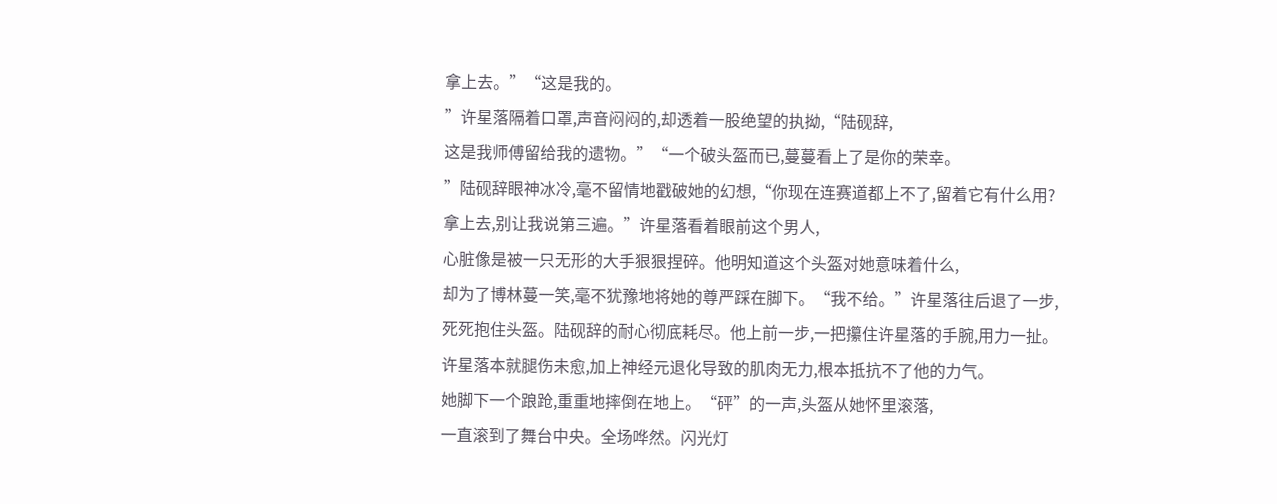拿上去。”“这是我的。
”许星落隔着口罩,声音闷闷的,却透着一股绝望的执拗,“陆砚辞,
这是我师傅留给我的遗物。”“一个破头盔而已,蔓蔓看上了是你的荣幸。
”陆砚辞眼神冰冷,毫不留情地戳破她的幻想,“你现在连赛道都上不了,留着它有什么用?
拿上去,别让我说第三遍。”许星落看着眼前这个男人,
心脏像是被一只无形的大手狠狠捏碎。他明知道这个头盔对她意味着什么,
却为了博林蔓一笑,毫不犹豫地将她的尊严踩在脚下。“我不给。”许星落往后退了一步,
死死抱住头盔。陆砚辞的耐心彻底耗尽。他上前一步,一把攥住许星落的手腕,用力一扯。
许星落本就腿伤未愈,加上神经元退化导致的肌肉无力,根本抵抗不了他的力气。
她脚下一个踉跄,重重地摔倒在地上。“砰”的一声,头盔从她怀里滚落,
一直滚到了舞台中央。全场哗然。闪光灯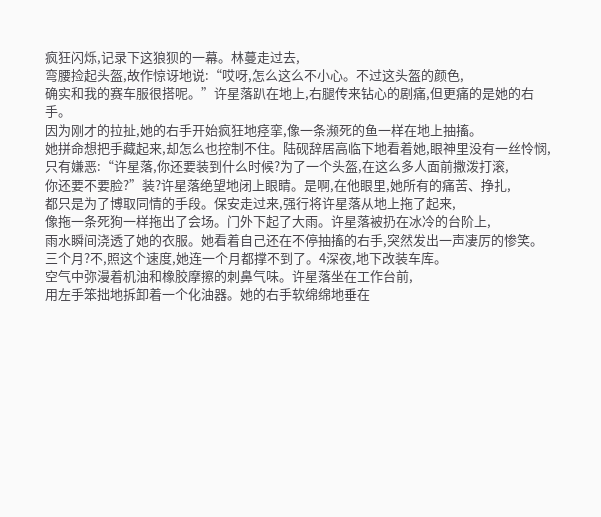疯狂闪烁,记录下这狼狈的一幕。林蔓走过去,
弯腰捡起头盔,故作惊讶地说:“哎呀,怎么这么不小心。不过这头盔的颜色,
确实和我的赛车服很搭呢。”许星落趴在地上,右腿传来钻心的剧痛,但更痛的是她的右手。
因为刚才的拉扯,她的右手开始疯狂地痉挛,像一条濒死的鱼一样在地上抽搐。
她拼命想把手藏起来,却怎么也控制不住。陆砚辞居高临下地看着她,眼神里没有一丝怜悯,
只有嫌恶:“许星落,你还要装到什么时候?为了一个头盔,在这么多人面前撒泼打滚,
你还要不要脸?”装?许星落绝望地闭上眼睛。是啊,在他眼里,她所有的痛苦、挣扎,
都只是为了博取同情的手段。保安走过来,强行将许星落从地上拖了起来,
像拖一条死狗一样拖出了会场。门外下起了大雨。许星落被扔在冰冷的台阶上,
雨水瞬间浇透了她的衣服。她看着自己还在不停抽搐的右手,突然发出一声凄厉的惨笑。
三个月?不,照这个速度,她连一个月都撑不到了。4深夜,地下改装车库。
空气中弥漫着机油和橡胶摩擦的刺鼻气味。许星落坐在工作台前,
用左手笨拙地拆卸着一个化油器。她的右手软绵绵地垂在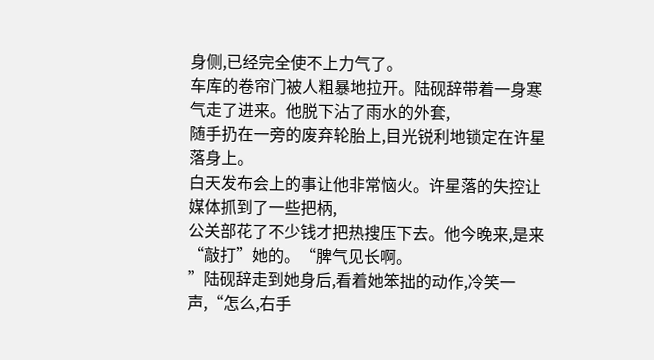身侧,已经完全使不上力气了。
车库的卷帘门被人粗暴地拉开。陆砚辞带着一身寒气走了进来。他脱下沾了雨水的外套,
随手扔在一旁的废弃轮胎上,目光锐利地锁定在许星落身上。
白天发布会上的事让他非常恼火。许星落的失控让媒体抓到了一些把柄,
公关部花了不少钱才把热搜压下去。他今晚来,是来“敲打”她的。“脾气见长啊。
”陆砚辞走到她身后,看着她笨拙的动作,冷笑一声,“怎么,右手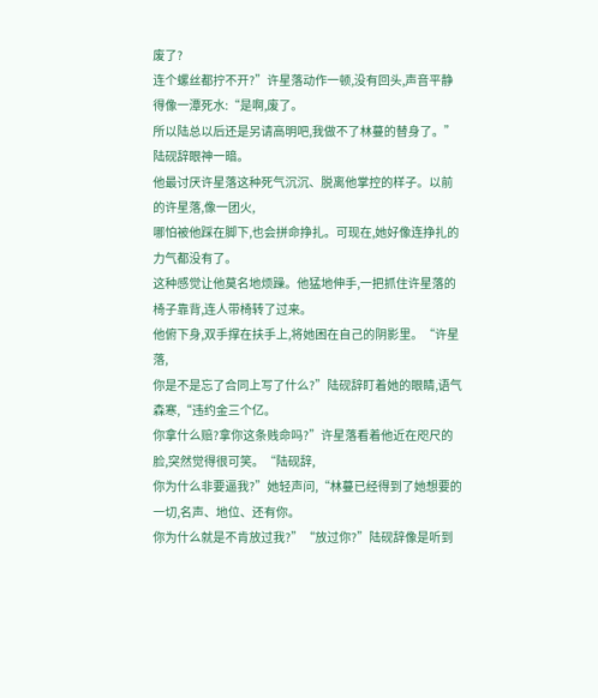废了?
连个螺丝都拧不开?”许星落动作一顿,没有回头,声音平静得像一潭死水:“是啊,废了。
所以陆总以后还是另请高明吧,我做不了林蔓的替身了。”陆砚辞眼神一暗。
他最讨厌许星落这种死气沉沉、脱离他掌控的样子。以前的许星落,像一团火,
哪怕被他踩在脚下,也会拼命挣扎。可现在,她好像连挣扎的力气都没有了。
这种感觉让他莫名地烦躁。他猛地伸手,一把抓住许星落的椅子靠背,连人带椅转了过来。
他俯下身,双手撑在扶手上,将她困在自己的阴影里。“许星落,
你是不是忘了合同上写了什么?”陆砚辞盯着她的眼睛,语气森寒,“违约金三个亿。
你拿什么赔?拿你这条贱命吗?”许星落看着他近在咫尺的脸,突然觉得很可笑。“陆砚辞,
你为什么非要逼我?”她轻声问,“林蔓已经得到了她想要的一切,名声、地位、还有你。
你为什么就是不肯放过我?”“放过你?”陆砚辞像是听到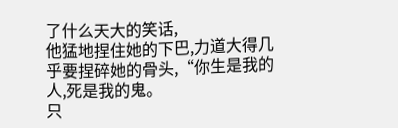了什么天大的笑话,
他猛地捏住她的下巴,力道大得几乎要捏碎她的骨头,“你生是我的人,死是我的鬼。
只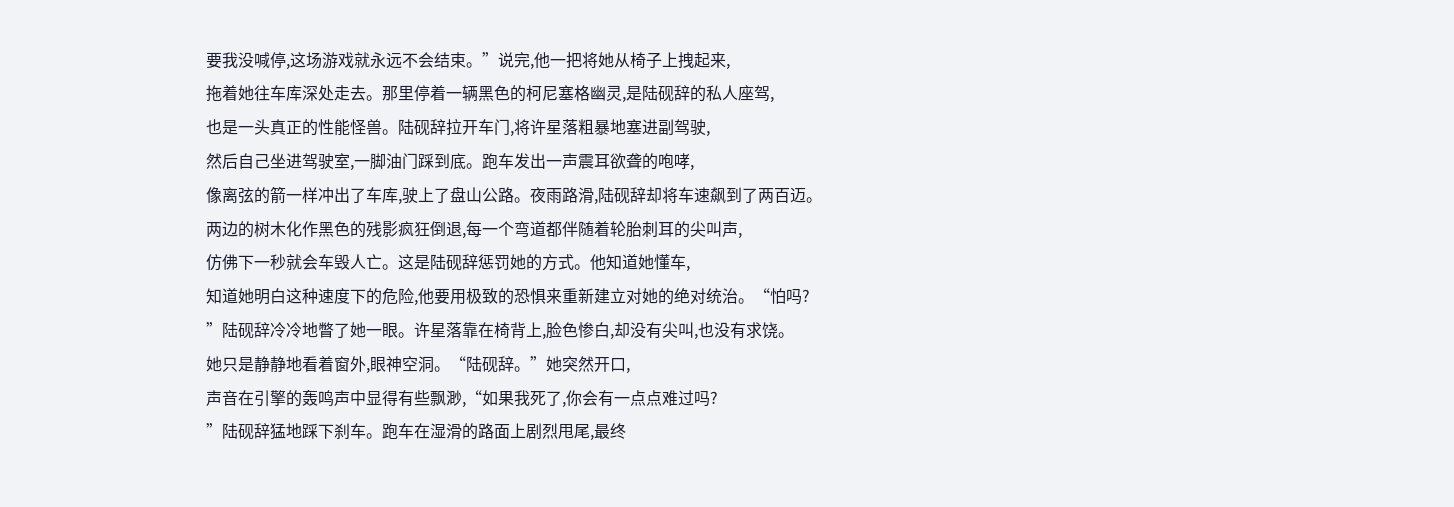要我没喊停,这场游戏就永远不会结束。”说完,他一把将她从椅子上拽起来,
拖着她往车库深处走去。那里停着一辆黑色的柯尼塞格幽灵,是陆砚辞的私人座驾,
也是一头真正的性能怪兽。陆砚辞拉开车门,将许星落粗暴地塞进副驾驶,
然后自己坐进驾驶室,一脚油门踩到底。跑车发出一声震耳欲聋的咆哮,
像离弦的箭一样冲出了车库,驶上了盘山公路。夜雨路滑,陆砚辞却将车速飙到了两百迈。
两边的树木化作黑色的残影疯狂倒退,每一个弯道都伴随着轮胎刺耳的尖叫声,
仿佛下一秒就会车毁人亡。这是陆砚辞惩罚她的方式。他知道她懂车,
知道她明白这种速度下的危险,他要用极致的恐惧来重新建立对她的绝对统治。“怕吗?
”陆砚辞冷冷地瞥了她一眼。许星落靠在椅背上,脸色惨白,却没有尖叫,也没有求饶。
她只是静静地看着窗外,眼神空洞。“陆砚辞。”她突然开口,
声音在引擎的轰鸣声中显得有些飘渺,“如果我死了,你会有一点点难过吗?
”陆砚辞猛地踩下刹车。跑车在湿滑的路面上剧烈甩尾,最终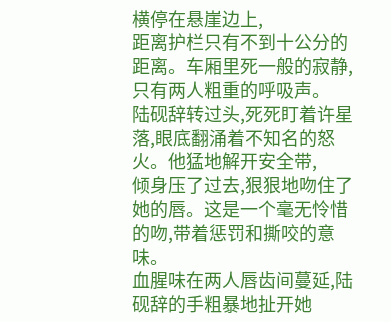横停在悬崖边上,
距离护栏只有不到十公分的距离。车厢里死一般的寂静,只有两人粗重的呼吸声。
陆砚辞转过头,死死盯着许星落,眼底翻涌着不知名的怒火。他猛地解开安全带,
倾身压了过去,狠狠地吻住了她的唇。这是一个毫无怜惜的吻,带着惩罚和撕咬的意味。
血腥味在两人唇齿间蔓延,陆砚辞的手粗暴地扯开她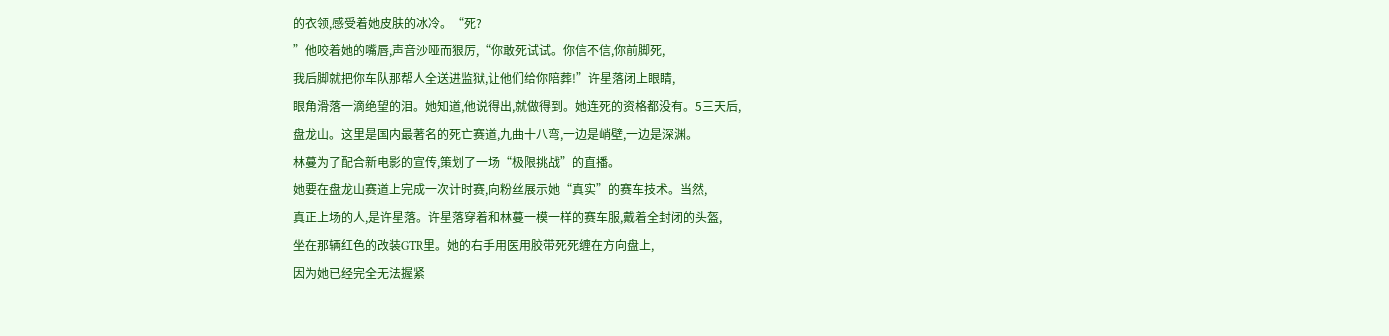的衣领,感受着她皮肤的冰冷。“死?
”他咬着她的嘴唇,声音沙哑而狠厉,“你敢死试试。你信不信,你前脚死,
我后脚就把你车队那帮人全送进监狱,让他们给你陪葬!”许星落闭上眼睛,
眼角滑落一滴绝望的泪。她知道,他说得出,就做得到。她连死的资格都没有。5三天后,
盘龙山。这里是国内最著名的死亡赛道,九曲十八弯,一边是峭壁,一边是深渊。
林蔓为了配合新电影的宣传,策划了一场“极限挑战”的直播。
她要在盘龙山赛道上完成一次计时赛,向粉丝展示她“真实”的赛车技术。当然,
真正上场的人,是许星落。许星落穿着和林蔓一模一样的赛车服,戴着全封闭的头盔,
坐在那辆红色的改装GTR里。她的右手用医用胶带死死缠在方向盘上,
因为她已经完全无法握紧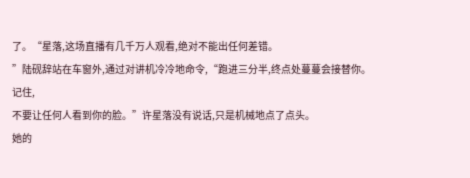了。“星落,这场直播有几千万人观看,绝对不能出任何差错。
”陆砚辞站在车窗外,通过对讲机冷冷地命令,“跑进三分半,终点处蔓蔓会接替你。记住,
不要让任何人看到你的脸。”许星落没有说话,只是机械地点了点头。
她的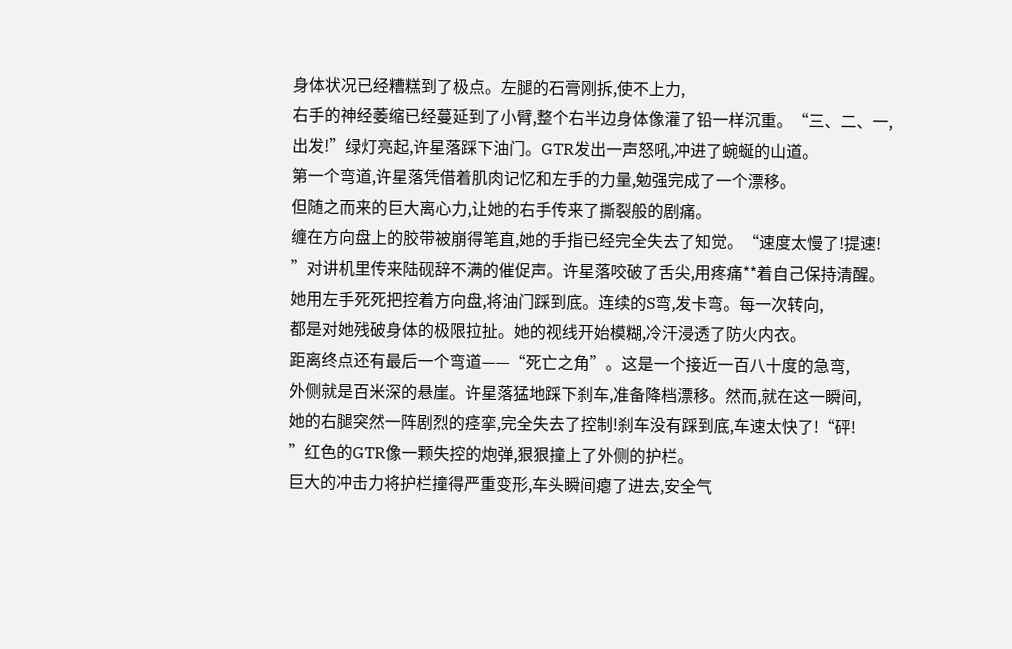身体状况已经糟糕到了极点。左腿的石膏刚拆,使不上力,
右手的神经萎缩已经蔓延到了小臂,整个右半边身体像灌了铅一样沉重。“三、二、一,
出发!”绿灯亮起,许星落踩下油门。GTR发出一声怒吼,冲进了蜿蜒的山道。
第一个弯道,许星落凭借着肌肉记忆和左手的力量,勉强完成了一个漂移。
但随之而来的巨大离心力,让她的右手传来了撕裂般的剧痛。
缠在方向盘上的胶带被崩得笔直,她的手指已经完全失去了知觉。“速度太慢了!提速!
”对讲机里传来陆砚辞不满的催促声。许星落咬破了舌尖,用疼痛**着自己保持清醒。
她用左手死死把控着方向盘,将油门踩到底。连续的S弯,发卡弯。每一次转向,
都是对她残破身体的极限拉扯。她的视线开始模糊,冷汗浸透了防火内衣。
距离终点还有最后一个弯道——“死亡之角”。这是一个接近一百八十度的急弯,
外侧就是百米深的悬崖。许星落猛地踩下刹车,准备降档漂移。然而,就在这一瞬间,
她的右腿突然一阵剧烈的痉挛,完全失去了控制!刹车没有踩到底,车速太快了!“砰!
”红色的GTR像一颗失控的炮弹,狠狠撞上了外侧的护栏。
巨大的冲击力将护栏撞得严重变形,车头瞬间瘪了进去,安全气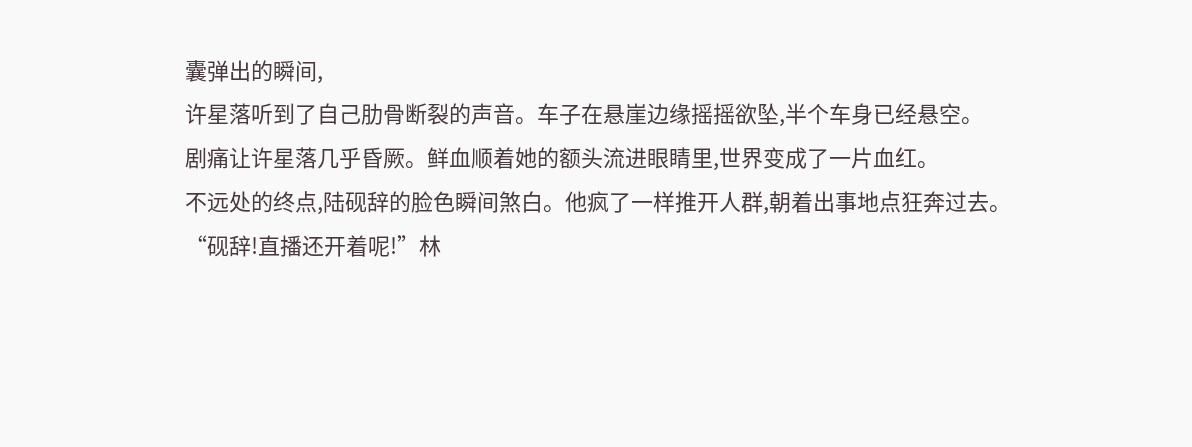囊弹出的瞬间,
许星落听到了自己肋骨断裂的声音。车子在悬崖边缘摇摇欲坠,半个车身已经悬空。
剧痛让许星落几乎昏厥。鲜血顺着她的额头流进眼睛里,世界变成了一片血红。
不远处的终点,陆砚辞的脸色瞬间煞白。他疯了一样推开人群,朝着出事地点狂奔过去。
“砚辞!直播还开着呢!”林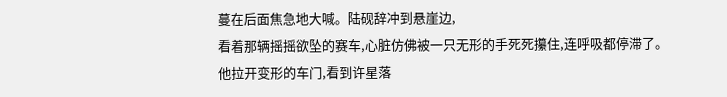蔓在后面焦急地大喊。陆砚辞冲到悬崖边,
看着那辆摇摇欲坠的赛车,心脏仿佛被一只无形的手死死攥住,连呼吸都停滞了。
他拉开变形的车门,看到许星落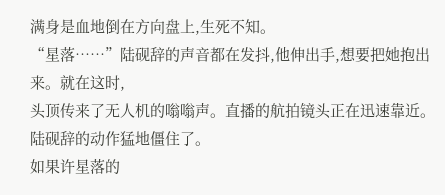满身是血地倒在方向盘上,生死不知。
“星落……”陆砚辞的声音都在发抖,他伸出手,想要把她抱出来。就在这时,
头顶传来了无人机的嗡嗡声。直播的航拍镜头正在迅速靠近。陆砚辞的动作猛地僵住了。
如果许星落的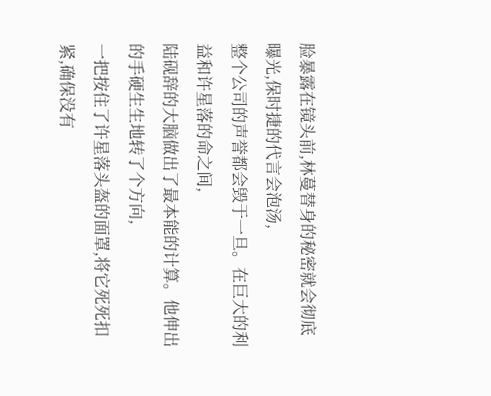脸暴露在镜头前,林蔓替身的秘密就会彻底曝光,保时捷的代言会泡汤,
整个公司的声誉都会毁于一旦。在巨大的利益和许星落的命之间,
陆砚辞的大脑做出了最本能的计算。他伸出的手硬生生地转了个方向,
一把按住了许星落头盔的面罩,将它死死扣紧,确保没有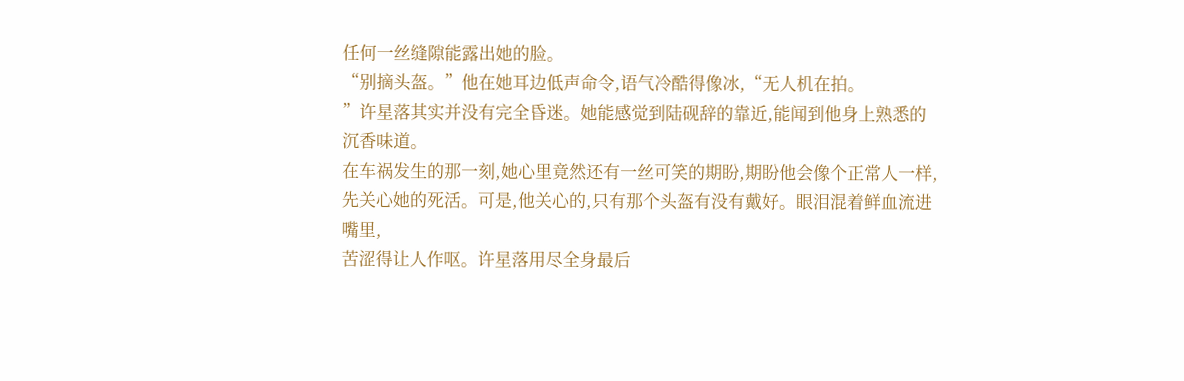任何一丝缝隙能露出她的脸。
“别摘头盔。”他在她耳边低声命令,语气冷酷得像冰,“无人机在拍。
”许星落其实并没有完全昏迷。她能感觉到陆砚辞的靠近,能闻到他身上熟悉的沉香味道。
在车祸发生的那一刻,她心里竟然还有一丝可笑的期盼,期盼他会像个正常人一样,
先关心她的死活。可是,他关心的,只有那个头盔有没有戴好。眼泪混着鲜血流进嘴里,
苦涩得让人作呕。许星落用尽全身最后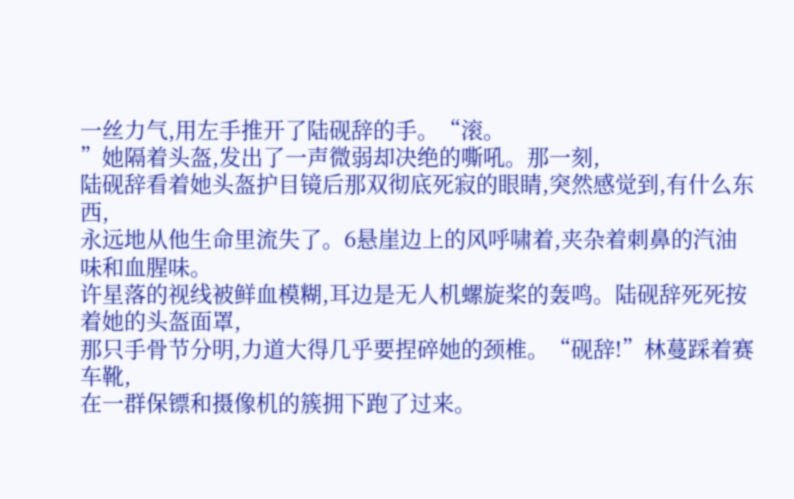一丝力气,用左手推开了陆砚辞的手。“滚。
”她隔着头盔,发出了一声微弱却决绝的嘶吼。那一刻,
陆砚辞看着她头盔护目镜后那双彻底死寂的眼睛,突然感觉到,有什么东西,
永远地从他生命里流失了。6悬崖边上的风呼啸着,夹杂着刺鼻的汽油味和血腥味。
许星落的视线被鲜血模糊,耳边是无人机螺旋桨的轰鸣。陆砚辞死死按着她的头盔面罩,
那只手骨节分明,力道大得几乎要捏碎她的颈椎。“砚辞!”林蔓踩着赛车靴,
在一群保镖和摄像机的簇拥下跑了过来。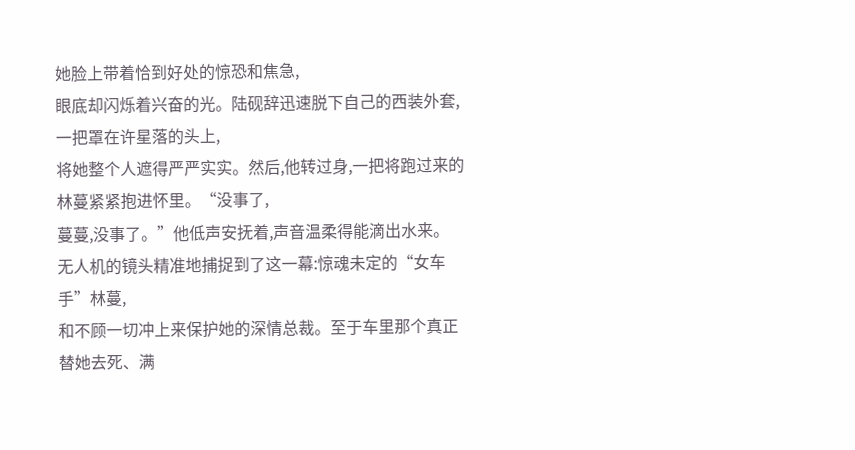她脸上带着恰到好处的惊恐和焦急,
眼底却闪烁着兴奋的光。陆砚辞迅速脱下自己的西装外套,一把罩在许星落的头上,
将她整个人遮得严严实实。然后,他转过身,一把将跑过来的林蔓紧紧抱进怀里。“没事了,
蔓蔓,没事了。”他低声安抚着,声音温柔得能滴出水来。
无人机的镜头精准地捕捉到了这一幕:惊魂未定的“女车手”林蔓,
和不顾一切冲上来保护她的深情总裁。至于车里那个真正替她去死、满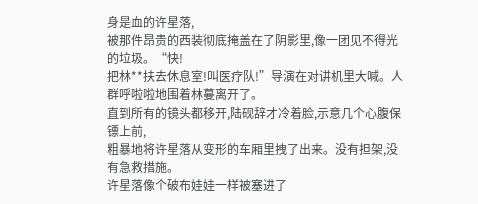身是血的许星落,
被那件昂贵的西装彻底掩盖在了阴影里,像一团见不得光的垃圾。“快!
把林**扶去休息室!叫医疗队!”导演在对讲机里大喊。人群呼啦啦地围着林蔓离开了。
直到所有的镜头都移开,陆砚辞才冷着脸,示意几个心腹保镖上前,
粗暴地将许星落从变形的车厢里拽了出来。没有担架,没有急救措施。
许星落像个破布娃娃一样被塞进了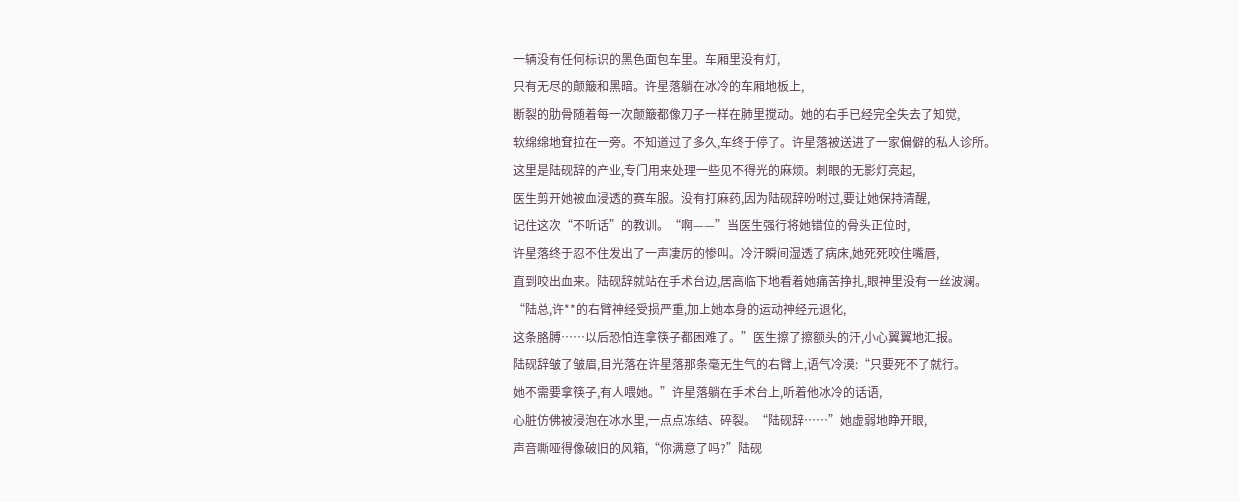一辆没有任何标识的黑色面包车里。车厢里没有灯,
只有无尽的颠簸和黑暗。许星落躺在冰冷的车厢地板上,
断裂的肋骨随着每一次颠簸都像刀子一样在肺里搅动。她的右手已经完全失去了知觉,
软绵绵地耷拉在一旁。不知道过了多久,车终于停了。许星落被送进了一家偏僻的私人诊所。
这里是陆砚辞的产业,专门用来处理一些见不得光的麻烦。刺眼的无影灯亮起,
医生剪开她被血浸透的赛车服。没有打麻药,因为陆砚辞吩咐过,要让她保持清醒,
记住这次“不听话”的教训。“啊——”当医生强行将她错位的骨头正位时,
许星落终于忍不住发出了一声凄厉的惨叫。冷汗瞬间湿透了病床,她死死咬住嘴唇,
直到咬出血来。陆砚辞就站在手术台边,居高临下地看着她痛苦挣扎,眼神里没有一丝波澜。
“陆总,许**的右臂神经受损严重,加上她本身的运动神经元退化,
这条胳膊……以后恐怕连拿筷子都困难了。”医生擦了擦额头的汗,小心翼翼地汇报。
陆砚辞皱了皱眉,目光落在许星落那条毫无生气的右臂上,语气冷漠:“只要死不了就行。
她不需要拿筷子,有人喂她。”许星落躺在手术台上,听着他冰冷的话语,
心脏仿佛被浸泡在冰水里,一点点冻结、碎裂。“陆砚辞……”她虚弱地睁开眼,
声音嘶哑得像破旧的风箱,“你满意了吗?”陆砚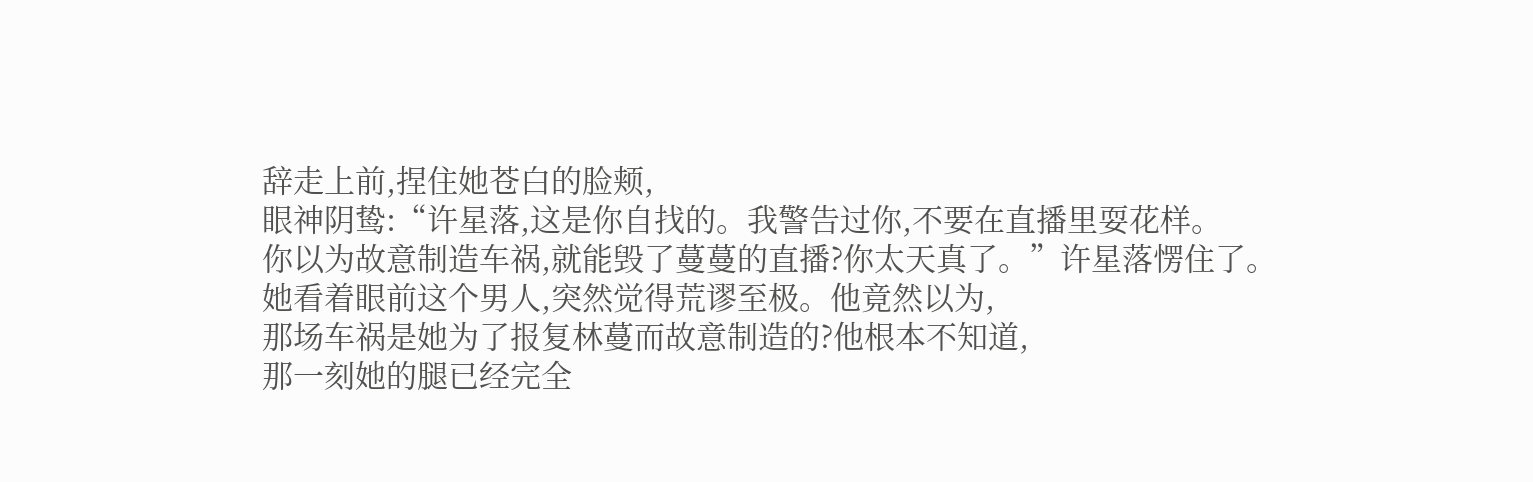辞走上前,捏住她苍白的脸颊,
眼神阴鸷:“许星落,这是你自找的。我警告过你,不要在直播里耍花样。
你以为故意制造车祸,就能毁了蔓蔓的直播?你太天真了。”许星落愣住了。
她看着眼前这个男人,突然觉得荒谬至极。他竟然以为,
那场车祸是她为了报复林蔓而故意制造的?他根本不知道,
那一刻她的腿已经完全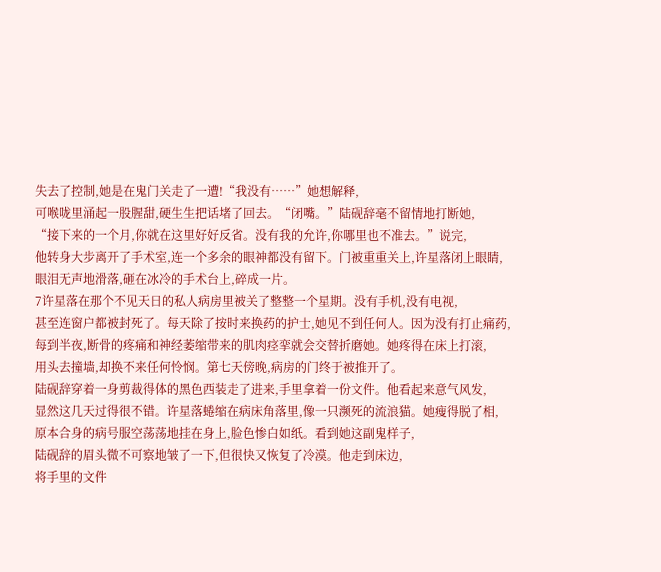失去了控制,她是在鬼门关走了一遭!“我没有……”她想解释,
可喉咙里涌起一股腥甜,硬生生把话堵了回去。“闭嘴。”陆砚辞毫不留情地打断她,
“接下来的一个月,你就在这里好好反省。没有我的允许,你哪里也不准去。”说完,
他转身大步离开了手术室,连一个多余的眼神都没有留下。门被重重关上,许星落闭上眼睛,
眼泪无声地滑落,砸在冰冷的手术台上,碎成一片。
7许星落在那个不见天日的私人病房里被关了整整一个星期。没有手机,没有电视,
甚至连窗户都被封死了。每天除了按时来换药的护士,她见不到任何人。因为没有打止痛药,
每到半夜,断骨的疼痛和神经萎缩带来的肌肉痉挛就会交替折磨她。她疼得在床上打滚,
用头去撞墙,却换不来任何怜悯。第七天傍晚,病房的门终于被推开了。
陆砚辞穿着一身剪裁得体的黑色西装走了进来,手里拿着一份文件。他看起来意气风发,
显然这几天过得很不错。许星落蜷缩在病床角落里,像一只濒死的流浪猫。她瘦得脱了相,
原本合身的病号服空荡荡地挂在身上,脸色惨白如纸。看到她这副鬼样子,
陆砚辞的眉头微不可察地皱了一下,但很快又恢复了冷漠。他走到床边,
将手里的文件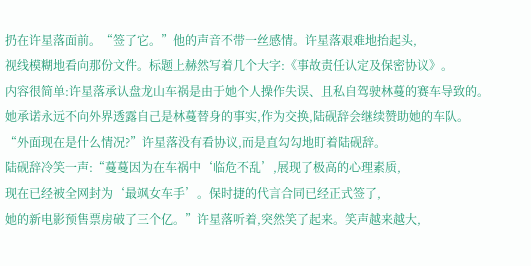扔在许星落面前。“签了它。”他的声音不带一丝感情。许星落艰难地抬起头,
视线模糊地看向那份文件。标题上赫然写着几个大字:《事故责任认定及保密协议》。
内容很简单:许星落承认盘龙山车祸是由于她个人操作失误、且私自驾驶林蔓的赛车导致的。
她承诺永远不向外界透露自己是林蔓替身的事实,作为交换,陆砚辞会继续赞助她的车队。
“外面现在是什么情况?”许星落没有看协议,而是直勾勾地盯着陆砚辞。
陆砚辞冷笑一声:“蔓蔓因为在车祸中‘临危不乱’,展现了极高的心理素质,
现在已经被全网封为‘最飒女车手’。保时捷的代言合同已经正式签了,
她的新电影预售票房破了三个亿。”许星落听着,突然笑了起来。笑声越来越大,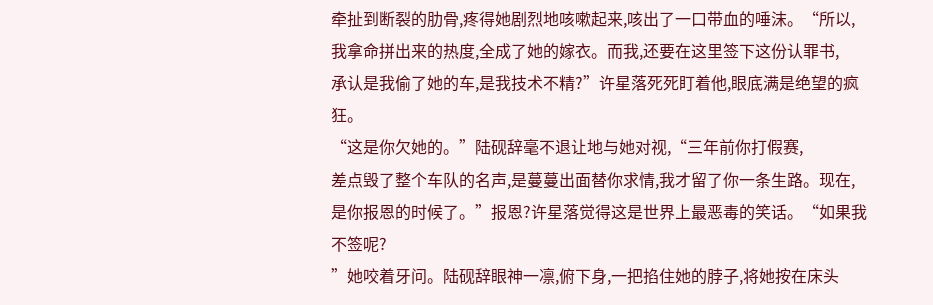牵扯到断裂的肋骨,疼得她剧烈地咳嗽起来,咳出了一口带血的唾沫。“所以,
我拿命拼出来的热度,全成了她的嫁衣。而我,还要在这里签下这份认罪书,
承认是我偷了她的车,是我技术不精?”许星落死死盯着他,眼底满是绝望的疯狂。
“这是你欠她的。”陆砚辞毫不退让地与她对视,“三年前你打假赛,
差点毁了整个车队的名声,是蔓蔓出面替你求情,我才留了你一条生路。现在,
是你报恩的时候了。”报恩?许星落觉得这是世界上最恶毒的笑话。“如果我不签呢?
”她咬着牙问。陆砚辞眼神一凛,俯下身,一把掐住她的脖子,将她按在床头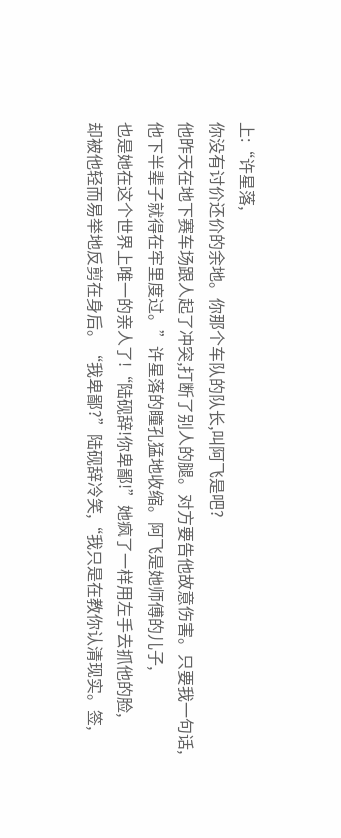上:“许星落,
你没有讨价还价的余地。你那个车队的队长,叫阿飞是吧?
他昨天在地下赛车场跟人起了冲突,打断了别人的腿。对方要告他故意伤害。只要我一句话,
他下半辈子就得在牢里度过。”许星落的瞳孔猛地收缩。阿飞是她师傅的儿子,
也是她在这个世界上唯一的亲人了!“陆砚辞!你卑鄙!”她疯了一样用左手去抓他的脸,
却被他轻而易举地反剪在身后。“我卑鄙?”陆砚辞冷笑,“我只是在教你认清现实。签,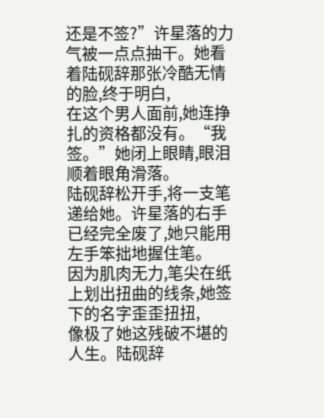还是不签?”许星落的力气被一点点抽干。她看着陆砚辞那张冷酷无情的脸,终于明白,
在这个男人面前,她连挣扎的资格都没有。“我签。”她闭上眼睛,眼泪顺着眼角滑落。
陆砚辞松开手,将一支笔递给她。许星落的右手已经完全废了,她只能用左手笨拙地握住笔。
因为肌肉无力,笔尖在纸上划出扭曲的线条,她签下的名字歪歪扭扭,
像极了她这残破不堪的人生。陆砚辞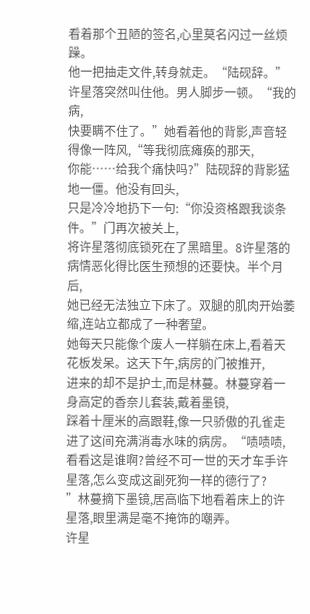看着那个丑陋的签名,心里莫名闪过一丝烦躁。
他一把抽走文件,转身就走。“陆砚辞。”许星落突然叫住他。男人脚步一顿。“我的病,
快要瞒不住了。”她看着他的背影,声音轻得像一阵风,“等我彻底瘫痪的那天,
你能……给我个痛快吗?”陆砚辞的背影猛地一僵。他没有回头,
只是冷冷地扔下一句:“你没资格跟我谈条件。”门再次被关上,
将许星落彻底锁死在了黑暗里。8许星落的病情恶化得比医生预想的还要快。半个月后,
她已经无法独立下床了。双腿的肌肉开始萎缩,连站立都成了一种奢望。
她每天只能像个废人一样躺在床上,看着天花板发呆。这天下午,病房的门被推开,
进来的却不是护士,而是林蔓。林蔓穿着一身高定的香奈儿套装,戴着墨镜,
踩着十厘米的高跟鞋,像一只骄傲的孔雀走进了这间充满消毒水味的病房。“啧啧啧,
看看这是谁啊?曾经不可一世的天才车手许星落,怎么变成这副死狗一样的德行了?
”林蔓摘下墨镜,居高临下地看着床上的许星落,眼里满是毫不掩饰的嘲弄。
许星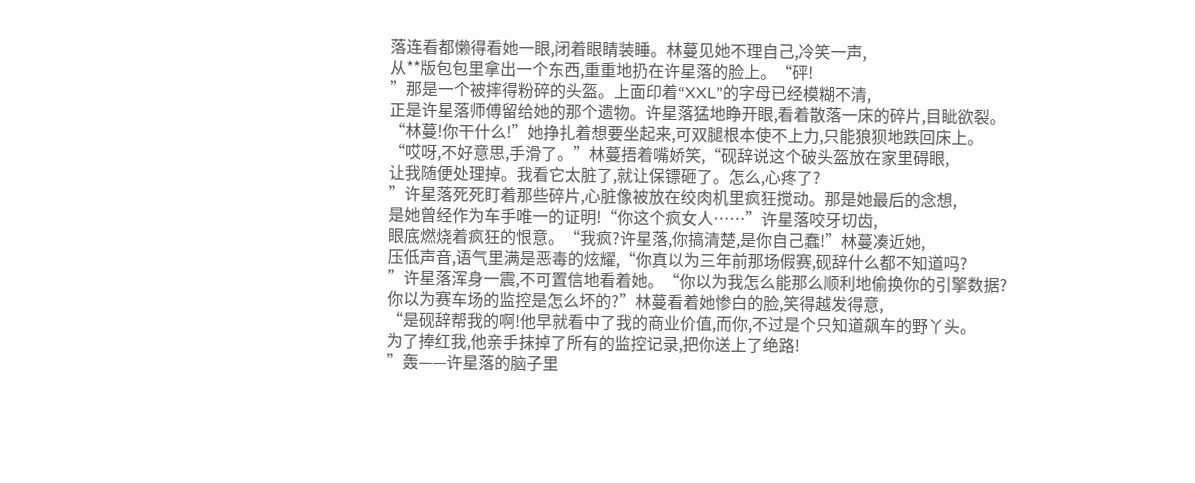落连看都懒得看她一眼,闭着眼睛装睡。林蔓见她不理自己,冷笑一声,
从**版包包里拿出一个东西,重重地扔在许星落的脸上。“砰!
”那是一个被摔得粉碎的头盔。上面印着“XXL”的字母已经模糊不清,
正是许星落师傅留给她的那个遗物。许星落猛地睁开眼,看着散落一床的碎片,目眦欲裂。
“林蔓!你干什么!”她挣扎着想要坐起来,可双腿根本使不上力,只能狼狈地跌回床上。
“哎呀,不好意思,手滑了。”林蔓捂着嘴娇笑,“砚辞说这个破头盔放在家里碍眼,
让我随便处理掉。我看它太脏了,就让保镖砸了。怎么,心疼了?
”许星落死死盯着那些碎片,心脏像被放在绞肉机里疯狂搅动。那是她最后的念想,
是她曾经作为车手唯一的证明!“你这个疯女人……”许星落咬牙切齿,
眼底燃烧着疯狂的恨意。“我疯?许星落,你搞清楚,是你自己蠢!”林蔓凑近她,
压低声音,语气里满是恶毒的炫耀,“你真以为三年前那场假赛,砚辞什么都不知道吗?
”许星落浑身一震,不可置信地看着她。“你以为我怎么能那么顺利地偷换你的引擎数据?
你以为赛车场的监控是怎么坏的?”林蔓看着她惨白的脸,笑得越发得意,
“是砚辞帮我的啊!他早就看中了我的商业价值,而你,不过是个只知道飙车的野丫头。
为了捧红我,他亲手抹掉了所有的监控记录,把你送上了绝路!
”轰——许星落的脑子里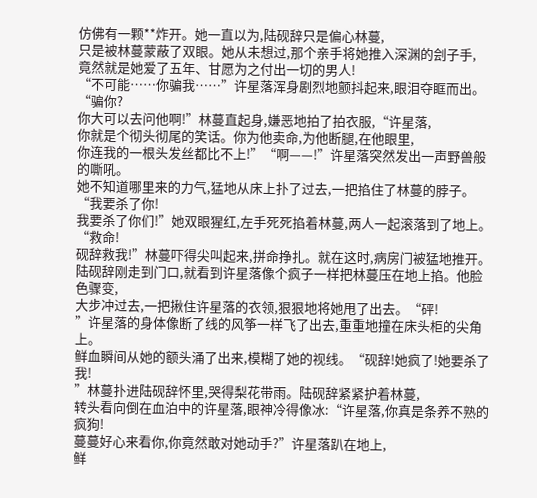仿佛有一颗**炸开。她一直以为,陆砚辞只是偏心林蔓,
只是被林蔓蒙蔽了双眼。她从未想过,那个亲手将她推入深渊的刽子手,
竟然就是她爱了五年、甘愿为之付出一切的男人!
“不可能……你骗我……”许星落浑身剧烈地颤抖起来,眼泪夺眶而出。“骗你?
你大可以去问他啊!”林蔓直起身,嫌恶地拍了拍衣服,“许星落,
你就是个彻头彻尾的笑话。你为他卖命,为他断腿,在他眼里,
你连我的一根头发丝都比不上!”“啊——!”许星落突然发出一声野兽般的嘶吼。
她不知道哪里来的力气,猛地从床上扑了过去,一把掐住了林蔓的脖子。“我要杀了你!
我要杀了你们!”她双眼猩红,左手死死掐着林蔓,两人一起滚落到了地上。“救命!
砚辞救我!”林蔓吓得尖叫起来,拼命挣扎。就在这时,病房门被猛地推开。
陆砚辞刚走到门口,就看到许星落像个疯子一样把林蔓压在地上掐。他脸色骤变,
大步冲过去,一把揪住许星落的衣领,狠狠地将她甩了出去。“砰!
”许星落的身体像断了线的风筝一样飞了出去,重重地撞在床头柜的尖角上。
鲜血瞬间从她的额头涌了出来,模糊了她的视线。“砚辞!她疯了!她要杀了我!
”林蔓扑进陆砚辞怀里,哭得梨花带雨。陆砚辞紧紧护着林蔓,
转头看向倒在血泊中的许星落,眼神冷得像冰:“许星落,你真是条养不熟的疯狗!
蔓蔓好心来看你,你竟然敢对她动手?”许星落趴在地上,
鲜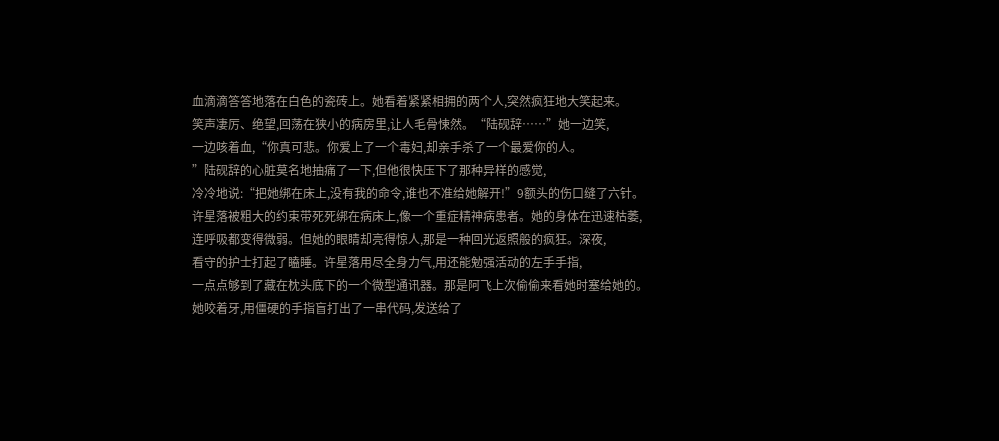血滴滴答答地落在白色的瓷砖上。她看着紧紧相拥的两个人,突然疯狂地大笑起来。
笑声凄厉、绝望,回荡在狭小的病房里,让人毛骨悚然。“陆砚辞……”她一边笑,
一边咳着血,“你真可悲。你爱上了一个毒妇,却亲手杀了一个最爱你的人。
”陆砚辞的心脏莫名地抽痛了一下,但他很快压下了那种异样的感觉,
冷冷地说:“把她绑在床上,没有我的命令,谁也不准给她解开!”9额头的伤口缝了六针。
许星落被粗大的约束带死死绑在病床上,像一个重症精神病患者。她的身体在迅速枯萎,
连呼吸都变得微弱。但她的眼睛却亮得惊人,那是一种回光返照般的疯狂。深夜,
看守的护士打起了瞌睡。许星落用尽全身力气,用还能勉强活动的左手手指,
一点点够到了藏在枕头底下的一个微型通讯器。那是阿飞上次偷偷来看她时塞给她的。
她咬着牙,用僵硬的手指盲打出了一串代码,发送给了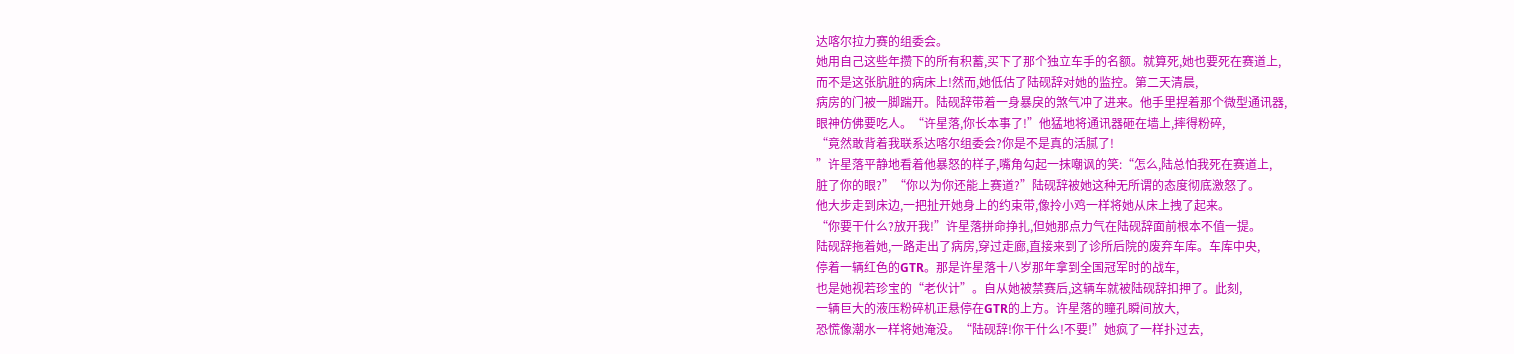达喀尔拉力赛的组委会。
她用自己这些年攒下的所有积蓄,买下了那个独立车手的名额。就算死,她也要死在赛道上,
而不是这张肮脏的病床上!然而,她低估了陆砚辞对她的监控。第二天清晨,
病房的门被一脚踹开。陆砚辞带着一身暴戾的煞气冲了进来。他手里捏着那个微型通讯器,
眼神仿佛要吃人。“许星落,你长本事了!”他猛地将通讯器砸在墙上,摔得粉碎,
“竟然敢背着我联系达喀尔组委会?你是不是真的活腻了!
”许星落平静地看着他暴怒的样子,嘴角勾起一抹嘲讽的笑:“怎么,陆总怕我死在赛道上,
脏了你的眼?”“你以为你还能上赛道?”陆砚辞被她这种无所谓的态度彻底激怒了。
他大步走到床边,一把扯开她身上的约束带,像拎小鸡一样将她从床上拽了起来。
“你要干什么?放开我!”许星落拼命挣扎,但她那点力气在陆砚辞面前根本不值一提。
陆砚辞拖着她,一路走出了病房,穿过走廊,直接来到了诊所后院的废弃车库。车库中央,
停着一辆红色的GTR。那是许星落十八岁那年拿到全国冠军时的战车,
也是她视若珍宝的“老伙计”。自从她被禁赛后,这辆车就被陆砚辞扣押了。此刻,
一辆巨大的液压粉碎机正悬停在GTR的上方。许星落的瞳孔瞬间放大,
恐慌像潮水一样将她淹没。“陆砚辞!你干什么!不要!”她疯了一样扑过去,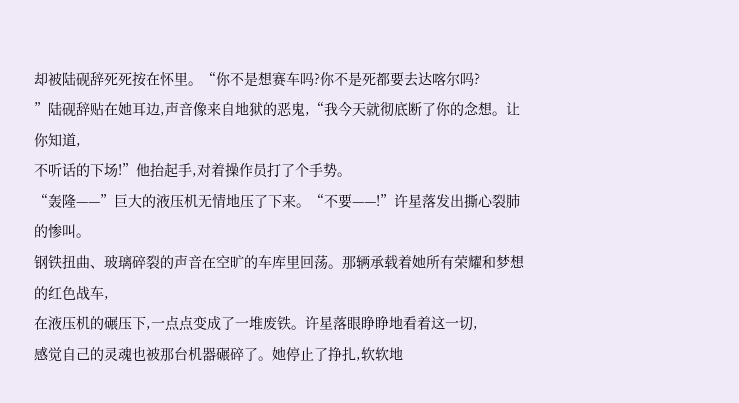却被陆砚辞死死按在怀里。“你不是想赛车吗?你不是死都要去达喀尔吗?
”陆砚辞贴在她耳边,声音像来自地狱的恶鬼,“我今天就彻底断了你的念想。让你知道,
不听话的下场!”他抬起手,对着操作员打了个手势。
“轰隆——”巨大的液压机无情地压了下来。“不要——!”许星落发出撕心裂肺的惨叫。
钢铁扭曲、玻璃碎裂的声音在空旷的车库里回荡。那辆承载着她所有荣耀和梦想的红色战车,
在液压机的碾压下,一点点变成了一堆废铁。许星落眼睁睁地看着这一切,
感觉自己的灵魂也被那台机器碾碎了。她停止了挣扎,软软地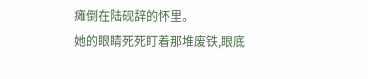瘫倒在陆砚辞的怀里。
她的眼睛死死盯着那堆废铁,眼底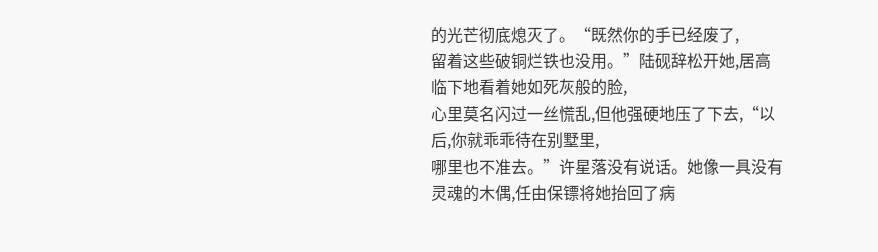的光芒彻底熄灭了。“既然你的手已经废了,
留着这些破铜烂铁也没用。”陆砚辞松开她,居高临下地看着她如死灰般的脸,
心里莫名闪过一丝慌乱,但他强硬地压了下去,“以后,你就乖乖待在别墅里,
哪里也不准去。”许星落没有说话。她像一具没有灵魂的木偶,任由保镖将她抬回了病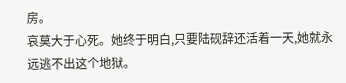房。
哀莫大于心死。她终于明白,只要陆砚辞还活着一天,她就永远逃不出这个地狱。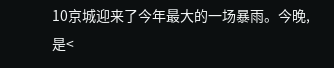10京城迎来了今年最大的一场暴雨。今晚,是<